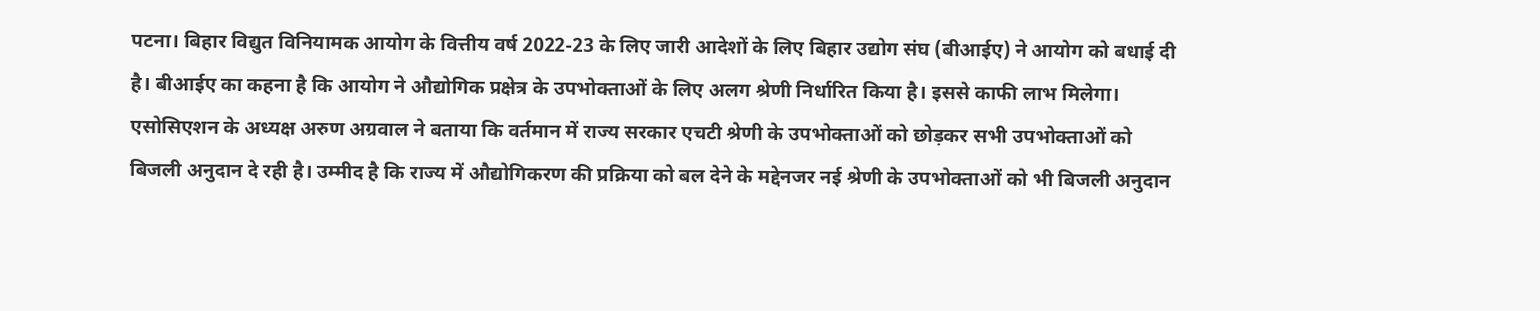पटना। बिहार विद्युत विनियामक आयोग के वित्तीय वर्ष 2022-23 के लिए जारी आदेशों के लिए बिहार उद्योग संघ (बीआईए) ने आयोग को बधाई दी है। बीआईए का कहना है कि आयोग ने औद्योगिक प्रक्षेत्र के उपभोक्ताओं के लिए अलग श्रेणी निर्धारित किया है। इससे काफी लाभ मिलेगा।
एसोसिएशन के अध्यक्ष अरुण अग्रवाल ने बताया कि वर्तमान में राज्य सरकार एचटी श्रेणी के उपभोक्ताओं को छोड़कर सभी उपभोक्ताओं को बिजली अनुदान दे रही है। उम्मीद है कि राज्य में औद्योगिकरण की प्रक्रिया को बल देने के मद्देनजर नई श्रेणी के उपभोक्ताओं को भी बिजली अनुदान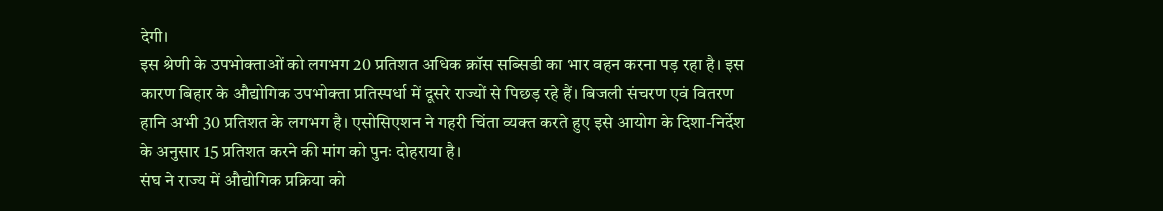देगी।
इस श्रेणी के उपभोक्ताओं को लगभग 20 प्रतिशत अधिक क्रॉस सब्सिडी का भार वहन करना पड़ रहा है। इस कारण बिहार के औद्योगिक उपभोक्ता प्रतिस्पर्धा में दूसरे राज्यों से पिछड़ रहे हैं। बिजली संचरण एवं वितरण हानि अभी 30 प्रतिशत के लगभग है। एसोसिएशन ने गहरी चिंता व्यक्त करते हुए इसे आयोग के दिशा-निर्देश के अनुसार 15 प्रतिशत करने की मांग को पुनः दोहराया है।
संघ ने राज्य में औद्योगिक प्रक्रिया को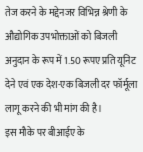तेज करने के मद्देनजर विभिन्न श्रेणी के औद्योगिक उपभोक्ताओं को बिजली अनुदान के रूप में 1.50 रूपए प्रति यूनिट देने एवं एक देश-एक बिजली दर फॉर्मूला लागू करने की भी मांग की है।
इस मौके पर बीआईए के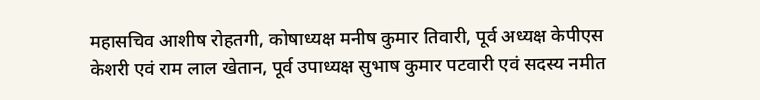महासचिव आशीष रोहतगी, कोषाध्यक्ष मनीष कुमार तिवारी, पूर्व अध्यक्ष केपीएस केशरी एवं राम लाल खेतान, पूर्व उपाध्यक्ष सुभाष कुमार पटवारी एवं सदस्य नमीत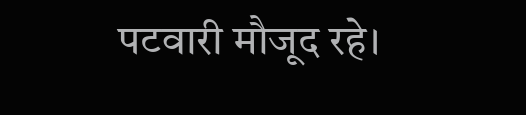पटवारी मौजूद रहे।